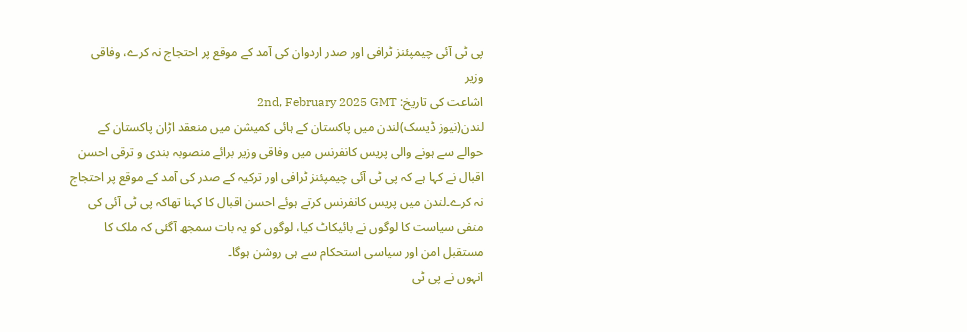پی ٹی آئی چیمپئنز ٹرافی اور صدر اردوان کی آمد کے موقع پر احتجاج نہ کرے، وفاقی وزیر
اشاعت کی تاریخ: 2nd, February 2025 GMT
لندن(نیوز ڈیسک)لندن میں پاکستان کے ہائی کمیشن میں منعقد اڑان پاکستان کے حوالے سے ہونے والی پریس کانفرنس میں وفاقی وزیر برائے منصوبہ بندی و ترقی احسن اقبال نے کہا ہے کہ پی ٹی آئی چیمپئنز ٹرافی اور ترکیہ کے صدر کی آمد کے موقع پر احتجاج نہ کرے۔لندن میں پریس کانفرنس کرتے ہوئے احسن اقبال کا کہنا تھاکہ پی ٹی آئی کی منفی سیاست کا لوگوں نے بائیکاٹ کیا، لوگوں کو یہ بات سمجھ آگئی کہ ملک کا مستقبل امن اور سیاسی استحکام سے ہی روشن ہوگا۔
انہوں نے پی ٹی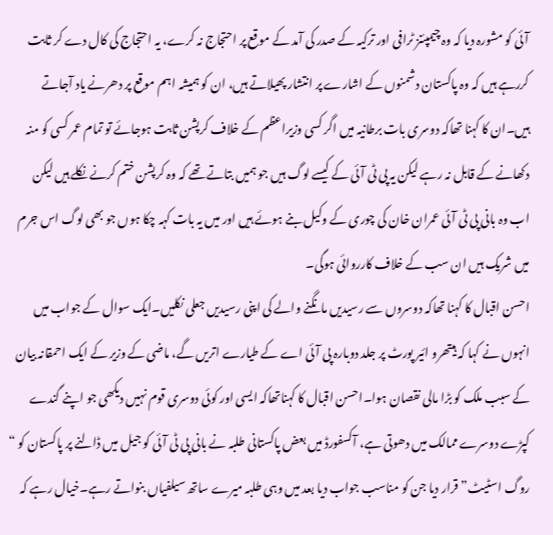آئی کو مشورہ دیا کہ وہ چیمپئنز ٹرافی اور ترکیہ کے صدر کی آمد کے موقع پر احتجاج نہ کرے، یہ احتجاج کی کال دے کر ثابت کررہے ہیں کہ وہ پاکستان دشمنوں کے اشارے پر انتشار پھیلاتے ہیں، ان کو ہمیشہ اہم موقع پر دھرنے یاد آجاتے ہیں۔ان کا کہنا تھاکہ دوسری بات برطانیہ میں اگر کسی وزیراعظم کے خلاف کرپشن ثابت ہوجائے تو تمام عمر کسی کو منہ دکھانے کے قابل نہ رہے لیکن یہ پی ٹی آئی کے کیسے لوگ ہیں جو ہمیں بتاتے تھے کہ وہ کرپشن ختم کرنے نکلے ہیں لیکن اب وہ بانی پی ٹی آئی عمران خان کی چوری کے وکیل بنے ہوئے ہیں اور میں یہ بات کہہ چکا ہوں جو بھی لوگ اس جرم میں شریک ہیں ان سب کے خلاف کارروائی ہوگی۔
احسن اقبال کا کہنا تھاکہ دوسروں سے رسیدیں مانگنے والے کی اپنی رسیدیں جعلی نکلیں۔ایک سوال کے جواب میں انہوں نے کہا کہ ہیتھرو ائیر پورٹ پر جلد دوبارہ پی آئی اے کے طیارے اتریں گے، ماضی کے وزیر کے ایک احمقانہ بیان کے سبب ملک کو بڑا مالی نقصان ہوا۔احسن اقبال کا کہناتھاکہ ایسی اور کوئی دوسری قوم نہیں دیکھی جو اپنے گندے کپڑے دوسرے ممالک میں دھوتی ہے، آکسفورڈ میں بعض پاکستانی طلبہ نے بانی پی ٹی آئی کو جیل میں ڈالنے پر پاکستان کو “ روگ اسٹیٹ” قرار دیا جن کو مناسب جواب دیا بعد میں وہی طلبہ میرے ساتھ سیلفیاں بنواتے رہے۔خیال رہے کہ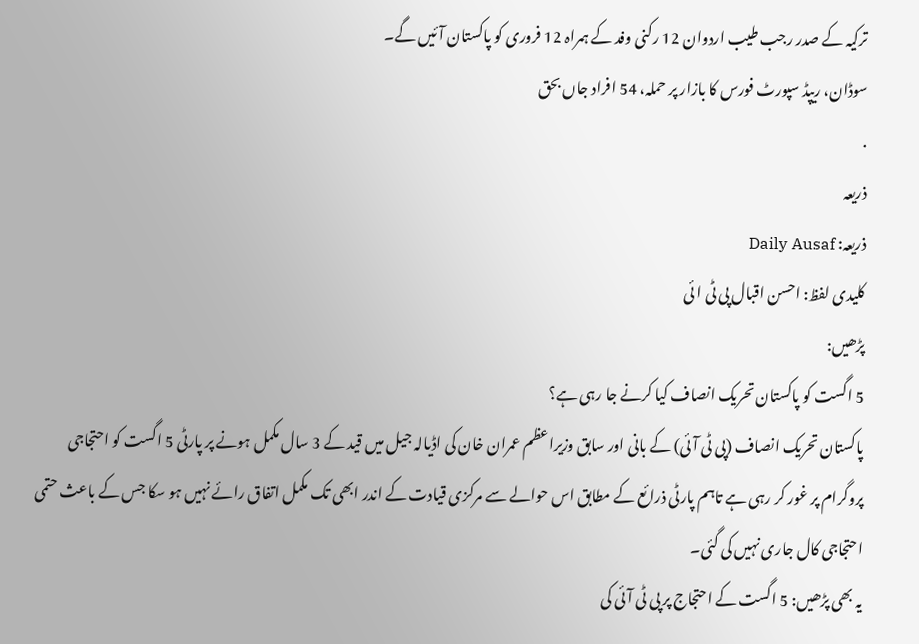ترکیہ کے صدر رجب طیب اردوان 12 رکنی وفد کے ہمراہ 12 فروری کو پاکستان آئیں گے۔
سوڈان، ریپڈ سپورٹ فورس کا بازار پر حملہ، 54 افراد جاں بحق
.
ذریعہ
ذریعہ: Daily Ausaf
کلیدی لفظ: احسن اقبال پی ٹی ا ئی
پڑھیں:
5 اگست کو پاکستان تحریک انصاف کیا کرنے جا رہی ہے؟
پاکستان تحریک انصاف (پی ٹی آئی) کے بانی اور سابق وزیراعظم عمران خان کی اڈیالہ جیل میں قید کے 3 سال مکمل ہونے پر پارٹی 5 اگست کو احتجاجی پروگرام پر غور کر رہی ہے تاہم پارٹی ذرائع کے مطابق اس حوالے سے مرکزی قیادت کے اندر ابھی تک مکمل اتفاق رائے نہیں ہو سکا جس کے باعث حتمی احتجاجی کال جاری نہیں کی گئی۔
یہ بھی پڑھیں: 5 اگست کے احتجاج پر پی ٹی آئی کی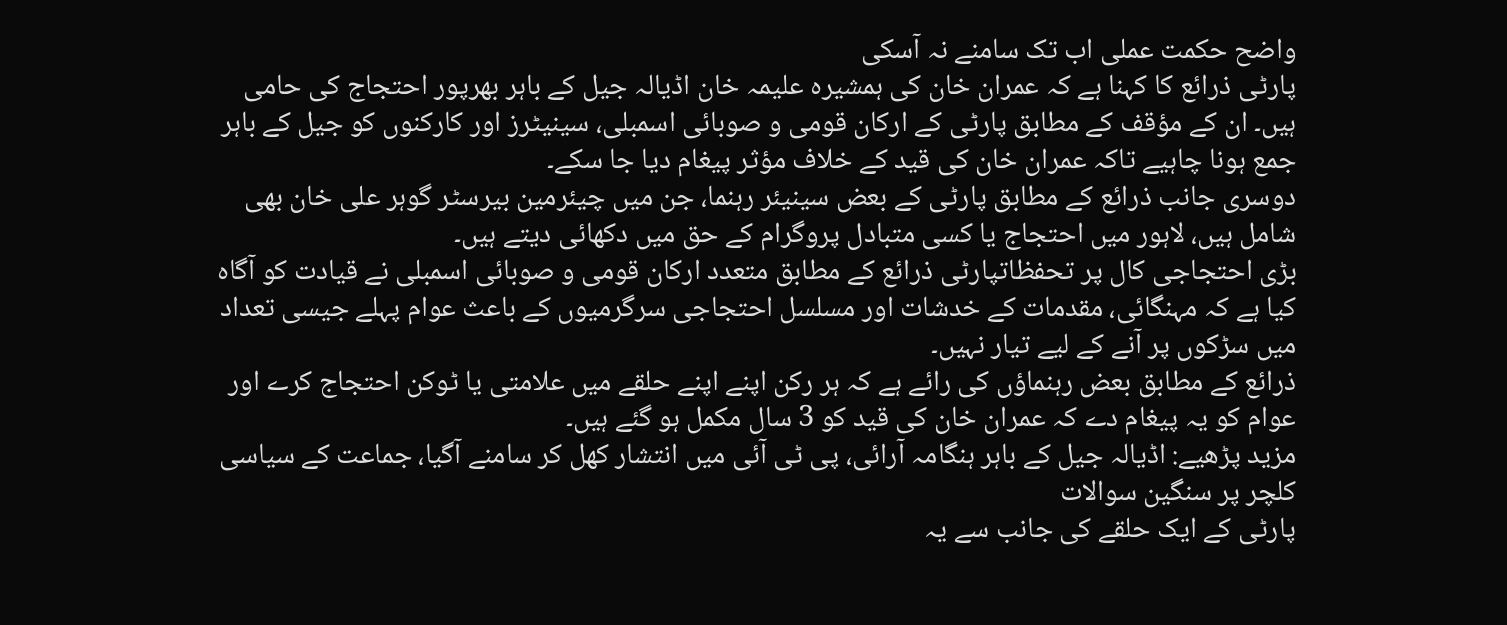واضح حکمت عملی اب تک سامنے نہ آسکی
پارٹی ذرائع کا کہنا ہے کہ عمران خان کی ہمشیرہ علیمہ خان اڈیالہ جیل کے باہر بھرپور احتجاج کی حامی ہیں۔ ان کے مؤقف کے مطابق پارٹی کے ارکان قومی و صوبائی اسمبلی، سینیٹرز اور کارکنوں کو جیل کے باہر جمع ہونا چاہیے تاکہ عمران خان کی قید کے خلاف مؤثر پیغام دیا جا سکے۔
دوسری جانب ذرائع کے مطابق پارٹی کے بعض سینیئر رہنما، جن میں چیئرمین بیرسٹر گوہر علی خان بھی شامل ہیں، لاہور میں احتجاج یا کسی متبادل پروگرام کے حق میں دکھائی دیتے ہیں۔
بڑی احتجاجی کال پر تحفظاتپارٹی ذرائع کے مطابق متعدد ارکان قومی و صوبائی اسمبلی نے قیادت کو آگاہ کیا ہے کہ مہنگائی، مقدمات کے خدشات اور مسلسل احتجاجی سرگرمیوں کے باعث عوام پہلے جیسی تعداد میں سڑکوں پر آنے کے لیے تیار نہیں۔
ذرائع کے مطابق بعض رہنماؤں کی رائے ہے کہ ہر رکن اپنے اپنے حلقے میں علامتی یا ٹوکن احتجاج کرے اور عوام کو یہ پیغام دے کہ عمران خان کی قید کو 3 سال مکمل ہو گئے ہیں۔
مزید پڑھیے: اڈیالہ جیل کے باہر ہنگامہ آرائی، پی ٹی آئی میں انتشار کھل کر سامنے آگیا، جماعت کے سیاسی کلچر پر سنگین سوالات
پارٹی کے ایک حلقے کی جانب سے یہ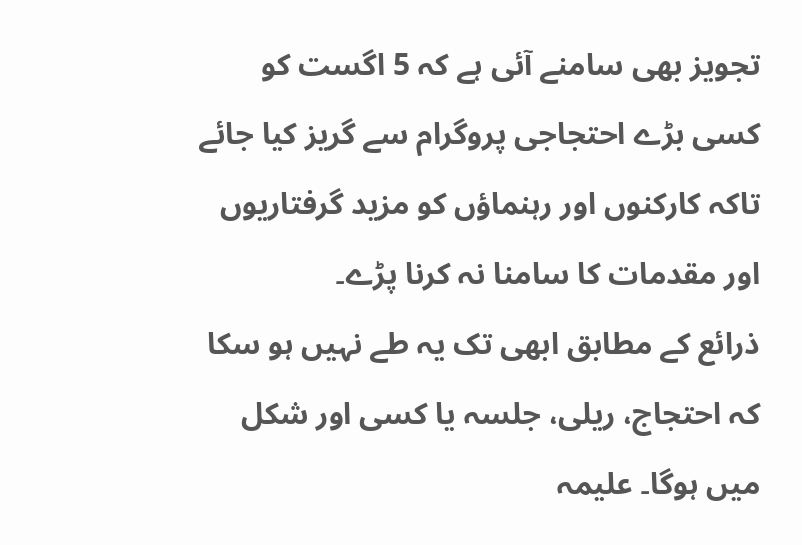تجویز بھی سامنے آئی ہے کہ 5 اگست کو کسی بڑے احتجاجی پروگرام سے گریز کیا جائے تاکہ کارکنوں اور رہنماؤں کو مزید گرفتاریوں اور مقدمات کا سامنا نہ کرنا پڑے۔
ذرائع کے مطابق ابھی تک یہ طے نہیں ہو سکا کہ احتجاج، ریلی، جلسہ یا کسی اور شکل میں ہوگا۔ علیمہ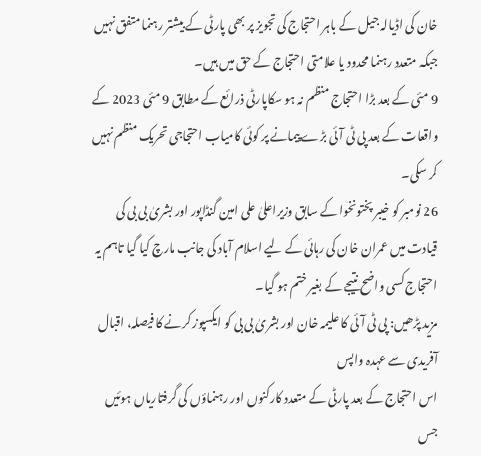خان کی اڈیالہ جیل کے باہر احتجاج کی تجویز پر بھی پارٹی کے بیشتر رہنما متفق نہیں جبکہ متعدد رہنما محدود یا علامتی احتجاج کے حق میں ہیں۔
9 مئی کے بعد بڑا احتجاج منظم نہ ہو سکاپارٹی ذرائع کے مطابق 9 مئی 2023 کے واقعات کے بعد پی ٹی آئی بڑے پیمانے پر کوئی کامیاب احتجاجی تحریک منظم نہیں کر سکی۔
26 نومبر کو خیبر پختونخوا کے سابق وزیراعلیٰ علی امین گنڈاپور اور بشریٰ بی بی کی قیادت میں عمران خان کی رہائی کے لیے اسلام آباد کی جانب مارچ کیا گیا تاہم یہ احتجاج کسی واضح نتیجے کے بغیر ختم ہو گیا۔
مزید پڑھیں: پی ٹی آئی کا علیمہ خان اور بشریٰ بی بی کو ایکسپوز کرنے کا فیصلہ، اقبال آفریدی سے عہدہ واپس
اس احتجاج کے بعد پارٹی کے متعدد کارکنوں اور رہنماؤں کی گرفتاریاں ہوئیں جس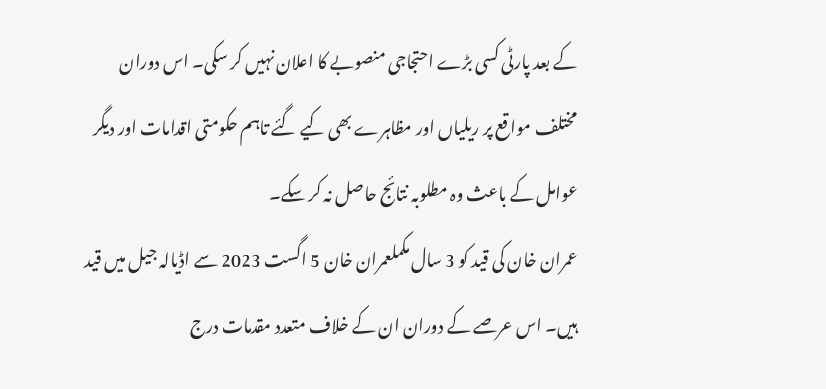کے بعد پارٹی کسی بڑے احتجاجی منصوبے کا اعلان نہیں کر سکی۔ اس دوران مختلف مواقع پر ریلیاں اور مظاہرے بھی کیے گئے تاہم حکومتی اقدامات اور دیگر عوامل کے باعث وہ مطلوبہ نتائج حاصل نہ کر سکے۔
عمران خان کی قید کو 3 سال مکملعمران خان 5 اگست 2023 سے اڈیالہ جیل میں قید ہیں۔ اس عرصے کے دوران ان کے خلاف متعدد مقدمات درج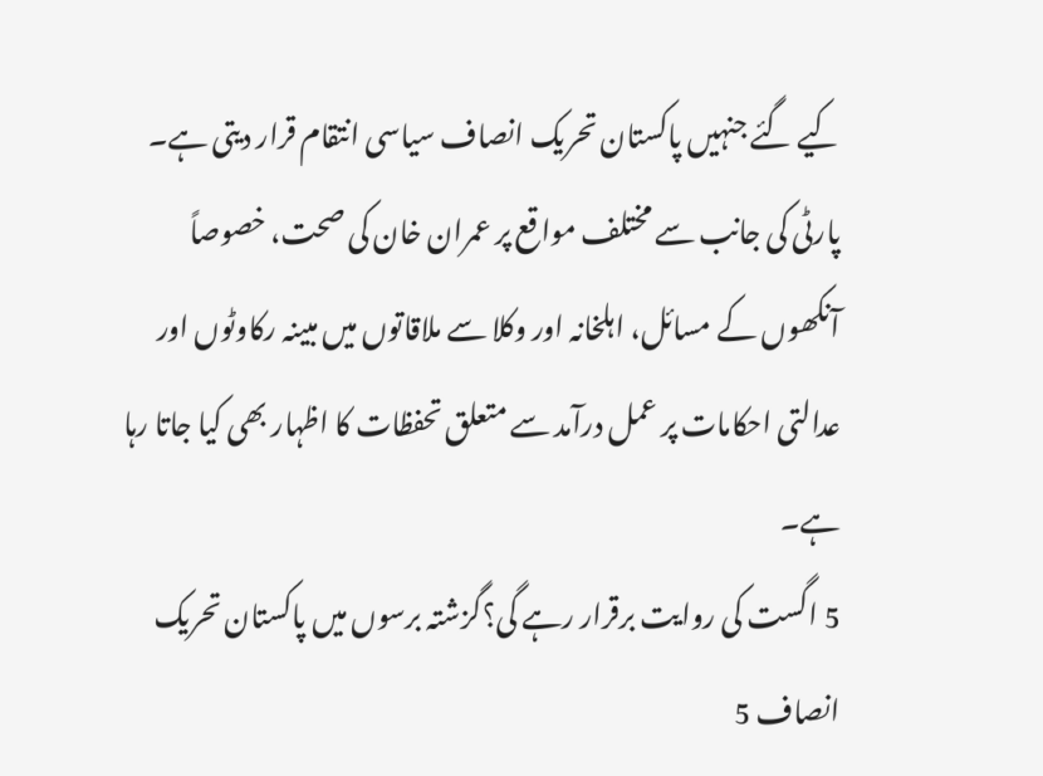کیے گئے جنہیں پاکستان تحریک انصاف سیاسی انتقام قرار دیتی ہے۔
پارٹی کی جانب سے مختلف مواقع پر عمران خان کی صحت، خصوصاً آنکھوں کے مسائل، اہلخانہ اور وکلا سے ملاقاتوں میں مبینہ رکاوٹوں اور عدالتی احکامات پر عمل درآمد سے متعلق تحفظات کا اظہار بھی کیا جاتا رہا ہے۔
5 اگست کی روایت برقرار رہے گی؟گزشتہ برسوں میں پاکستان تحریک انصاف 5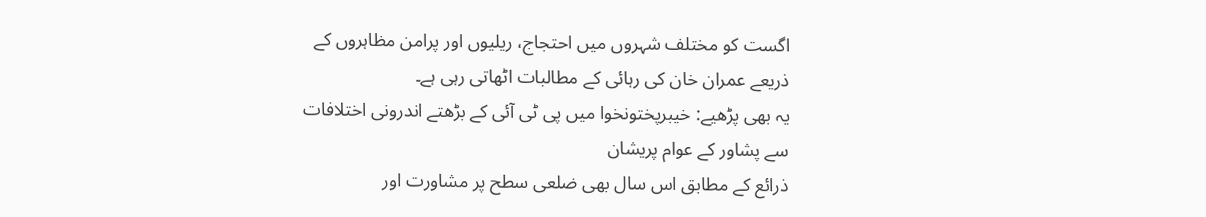اگست کو مختلف شہروں میں احتجاج، ریلیوں اور پرامن مظاہروں کے ذریعے عمران خان کی رہائی کے مطالبات اٹھاتی رہی ہے۔
یہ بھی پڑھیے: خیبرپختونخوا میں پی ٹی آئی کے بڑھتے اندرونی اختلافات سے پشاور کے عوام پریشان
ذرائع کے مطابق اس سال بھی ضلعی سطح پر مشاورت اور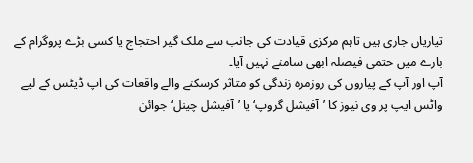تیاریاں جاری ہیں تاہم مرکزی قیادت کی جانب سے ملک گیر احتجاج یا کسی بڑے پروگرام کے بارے میں حتمی فیصلہ ابھی سامنے نہیں آیا۔
آپ اور آپ کے پیاروں کی روزمرہ زندگی کو متاثر کرسکنے والے واقعات کی اپ ڈیٹس کے لیے واٹس ایپ پر وی نیوز کا ’آفیشل گروپ‘ یا ’آفیشل چینل‘ جوائن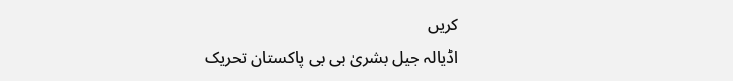کریں
اڈیالہ جیل بشریٰ بی بی پاکستان تحریک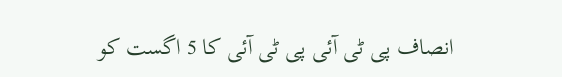انصاف پی ٹی آئی پی ٹی آئی کا 5 اگست کو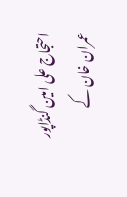احتجاج علی امین گنڈاپور عمران خان کے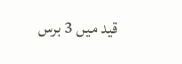قید میں 3 برس